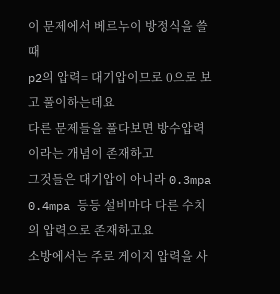이 문제에서 베르누이 방정식을 쓸때
p2의 압력= 대기압이므로 0으로 보고 풀이하는데요
다른 문제들을 풀다보면 방수압력이라는 개념이 존재하고
그것들은 대기압이 아니라 0.3mpa 0.4mpa 등등 설비마다 다른 수치의 압력으로 존재하고요
소방에서는 주로 게이지 압력을 사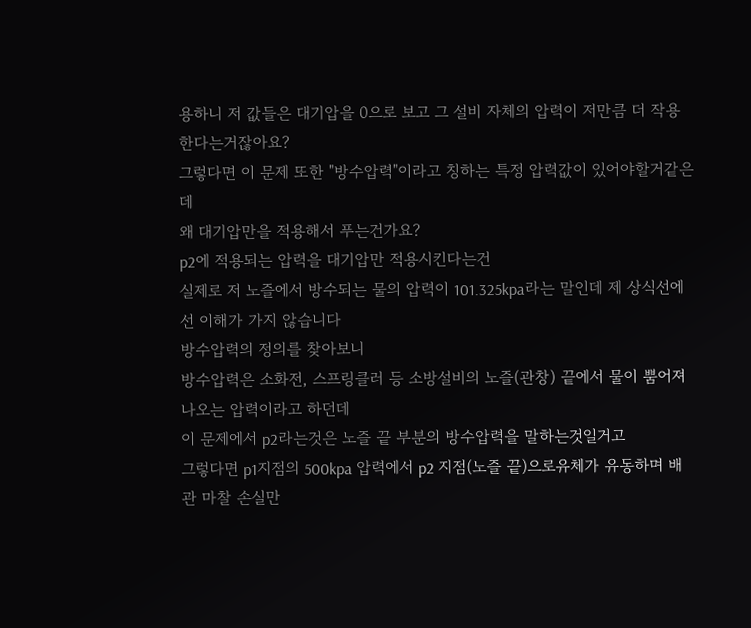용하니 저 값들은 대기압을 0으로 보고 그 설비 자체의 압력이 저만큼 더 작용한다는거잖아요?
그렇다면 이 문제 또한 "방수압력"이라고 칭하는 특정 압력값이 있어야할거같은데
왜 대기압만을 적용해서 푸는건가요?
p2에 적용되는 압력을 대기압만 적용시킨다는건
실제로 저 노즐에서 방수되는 물의 압력이 101.325kpa라는 말인데 제 상식선에선 이해가 가지 않습니다
방수압력의 정의를 찾아보니
방수압력은 소화전, 스프링클러 등 소방설비의 노즐(관창) 끝에서 물이 뿜어져 나오는 압력이라고 하던데
이 문제에서 p2라는것은 노즐 끝 부분의 방수압력을 말하는것일거고
그렇다면 p1지점의 500kpa 압력에서 p2 지점(노즐 끝)으로유체가 유동하며 배관 마찰 손실만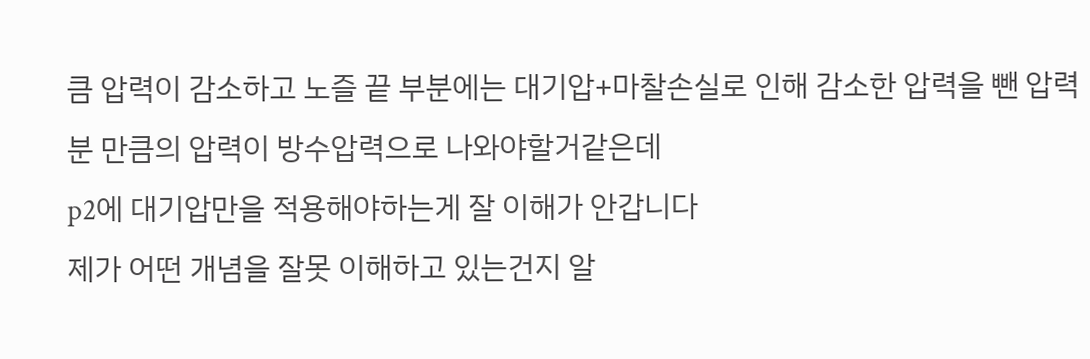큼 압력이 감소하고 노즐 끝 부분에는 대기압+마찰손실로 인해 감소한 압력을 뺀 압력분 만큼의 압력이 방수압력으로 나와야할거같은데
p2에 대기압만을 적용해야하는게 잘 이해가 안갑니다
제가 어떤 개념을 잘못 이해하고 있는건지 알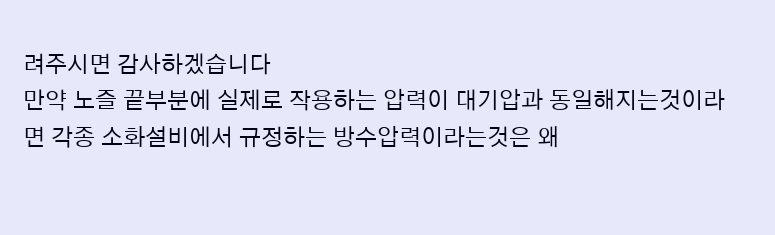려주시면 감사하겠습니다
만약 노즐 끝부분에 실제로 작용하는 압력이 대기압과 동일해지는것이라면 각종 소화설비에서 규정하는 방수압력이라는것은 왜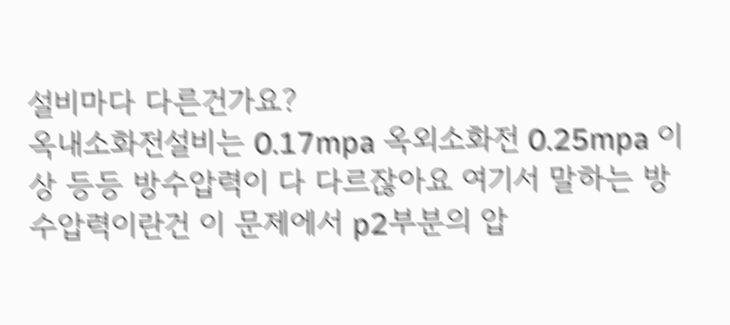설비마다 다른건가요?
옥내소화전설비는 0.17mpa 옥외소화전 0.25mpa 이상 등등 방수압력이 다 다르잖아요 여기서 말하는 방수압력이란건 이 문제에서 p2부분의 압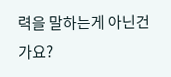력을 말하는게 아닌건가요?